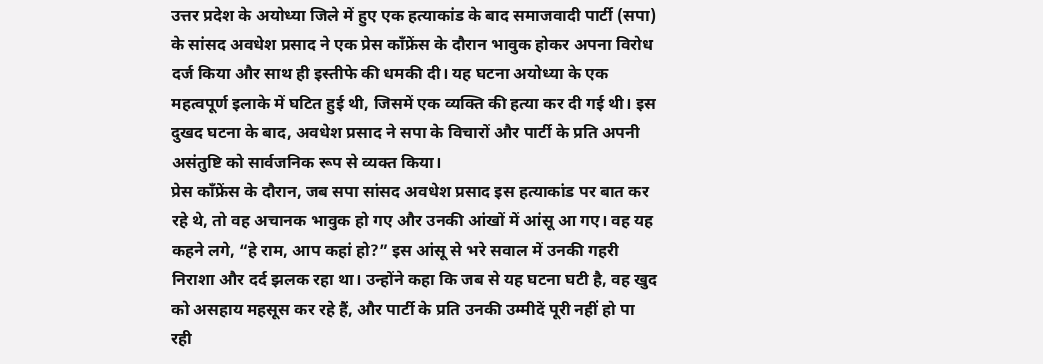उत्तर प्रदेश के अयोध्या जिले में हुए एक हत्याकांड के बाद समाजवादी पार्टी (सपा) के सांसद अवधेश प्रसाद ने एक प्रेस कॉंफ्रेंस के दौरान भावुक होकर अपना विरोध दर्ज किया और साथ ही इस्तीफे की धमकी दी। यह घटना अयोध्या के एक महत्वपूर्ण इलाके में घटित हुई थी, जिसमें एक व्यक्ति की हत्या कर दी गई थी। इस दुखद घटना के बाद, अवधेश प्रसाद ने सपा के विचारों और पार्टी के प्रति अपनी असंतुष्टि को सार्वजनिक रूप से व्यक्त किया।
प्रेस कॉंफ्रेंस के दौरान, जब सपा सांसद अवधेश प्रसाद इस हत्याकांड पर बात कर रहे थे, तो वह अचानक भावुक हो गए और उनकी आंखों में आंसू आ गए। वह यह कहने लगे, “हे राम, आप कहां हो?” इस आंसू से भरे सवाल में उनकी गहरी निराशा और दर्द झलक रहा था। उन्होंने कहा कि जब से यह घटना घटी है, वह खुद को असहाय महसूस कर रहे हैं, और पार्टी के प्रति उनकी उम्मीदें पूरी नहीं हो पा रही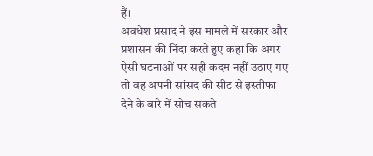हैं।
अवधेश प्रसाद ने इस मामले में सरकार और प्रशासन की निंदा करते हुए कहा कि अगर ऐसी घटनाओं पर सही कदम नहीं उठाए गए तो वह अपनी सांसद की सीट से इस्तीफा देने के बारे में सोच सकते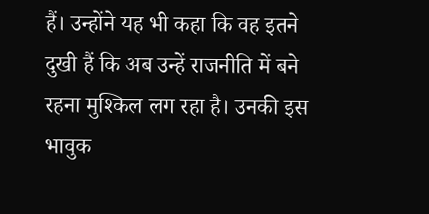हैं। उन्होंने यह भी कहा कि वह इतने दुखी हैं कि अब उन्हें राजनीति में बने रहना मुश्किल लग रहा है। उनकी इस भावुक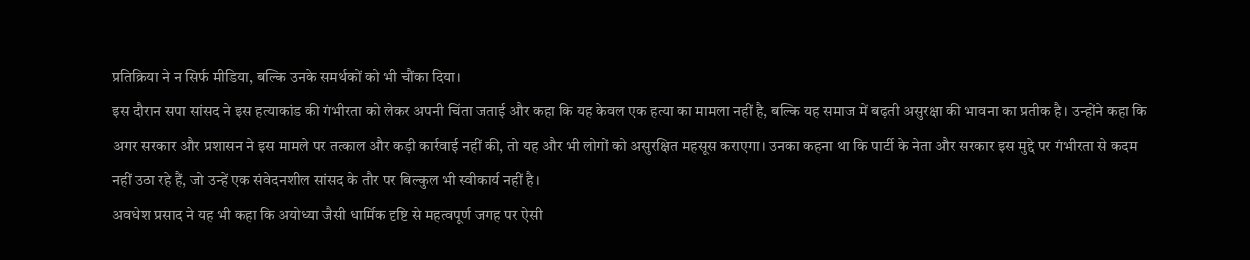प्रतिक्रिया ने न सिर्फ मीडिया, बल्कि उनके समर्थकों को भी चौंका दिया।
इस दौरान सपा सांसद ने इस हत्याकांड की गंभीरता को लेकर अपनी चिंता जताई और कहा कि यह केवल एक हत्या का मामला नहीं है, बल्कि यह समाज में बढ़ती असुरक्षा की भावना का प्रतीक है। उन्होंने कहा कि अगर सरकार और प्रशासन ने इस मामले पर तत्काल और कड़ी कार्रवाई नहीं की, तो यह और भी लोगों को असुरक्षित महसूस कराएगा। उनका कहना था कि पार्टी के नेता और सरकार इस मुद्दे पर गंभीरता से कदम नहीं उठा रहे हैं, जो उन्हें एक संवेदनशील सांसद के तौर पर बिल्कुल भी स्वीकार्य नहीं है।
अवधेश प्रसाद ने यह भी कहा कि अयोध्या जैसी धार्मिक दृष्टि से महत्वपूर्ण जगह पर ऐसी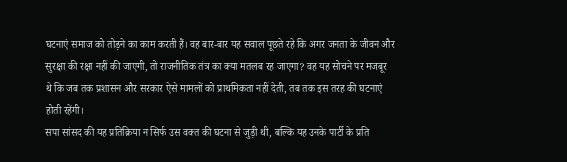घटनाएं समाज को तोड़ने का काम करती हैं। वह बार-बार यह सवाल पूछते रहे कि अगर जनता के जीवन और सुरक्षा की रक्षा नहीं की जाएगी, तो राजनीतिक तंत्र का क्या मतलब रह जाएगा? वह यह सोचने पर मजबूर थे कि जब तक प्रशासन और सरकार ऐसे मामलों को प्राथमिकता नहीं देती, तब तक इस तरह की घटनाएं होती रहेंगी।
सपा सांसद की यह प्रतिक्रिया न सिर्फ उस वक्त की घटना से जुड़ी थी, बल्कि यह उनके पार्टी के प्रति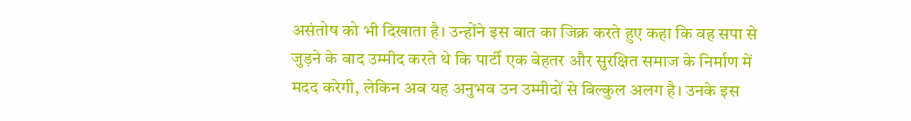असंतोष को भी दिखाता है। उन्होंने इस बात का जिक्र करते हुए कहा कि वह सपा से जुड़ने के बाद उम्मीद करते थे कि पार्टी एक बेहतर और सुरक्षित समाज के निर्माण में मदद करेगी, लेकिन अब यह अनुभव उन उम्मीदों से बिल्कुल अलग है। उनके इस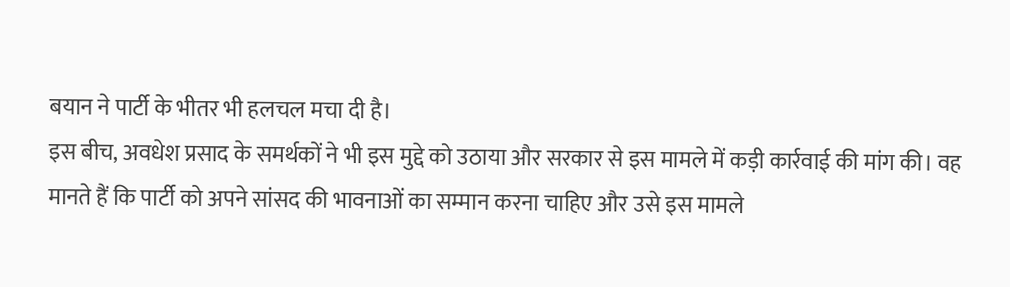बयान ने पार्टी के भीतर भी हलचल मचा दी है।
इस बीच, अवधेश प्रसाद के समर्थकों ने भी इस मुद्दे को उठाया और सरकार से इस मामले में कड़ी कार्रवाई की मांग की। वह मानते हैं कि पार्टी को अपने सांसद की भावनाओं का सम्मान करना चाहिए और उसे इस मामले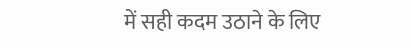में सही कदम उठाने के लिए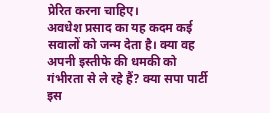प्रेरित करना चाहिए।
अवधेश प्रसाद का यह कदम कई सवालों को जन्म देता है। क्या वह अपनी इस्तीफे की धमकी को गंभीरता से ले रहे हैं? क्या सपा पार्टी इस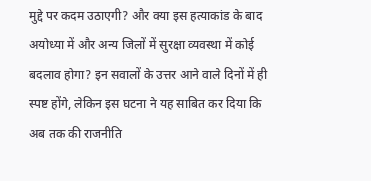मुद्दे पर कदम उठाएगी? और क्या इस हत्याकांड के बाद अयोध्या में और अन्य जिलों में सुरक्षा व्यवस्था में कोई बदलाव होगा? इन सवालों के उत्तर आने वाले दिनों में ही स्पष्ट होंगे, लेकिन इस घटना ने यह साबित कर दिया कि अब तक की राजनीति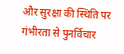और सुरक्षा की स्थिति पर गंभीरता से पुनर्विचार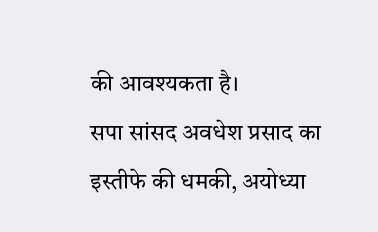की आवश्यकता है।
सपा सांसद अवधेश प्रसाद का इस्तीफे की धमकी, अयोध्या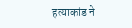हत्याकांड ने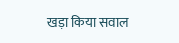खड़ा किया सवाल